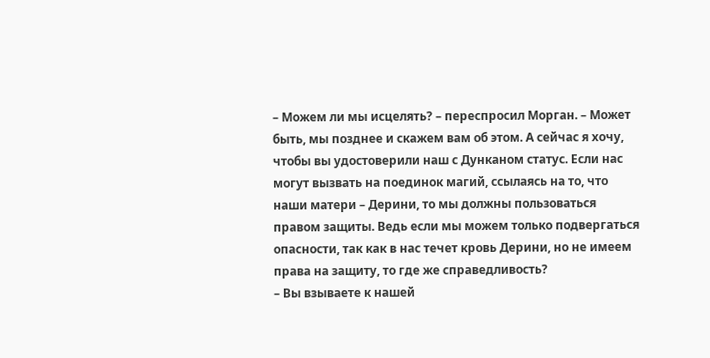– Можем ли мы исцелять? – переспросил Морган. – Может быть, мы позднее и скажем вам об этом. А сейчас я хочу, чтобы вы удостоверили наш с Дунканом статус. Если нас могут вызвать на поединок магий, ссылаясь на то, что наши матери – Дерини, то мы должны пользоваться правом защиты. Ведь если мы можем только подвергаться опасности, так как в нас течет кровь Дерини, но не имеем права на защиту, то где же справедливость?
– Вы взываете к нашей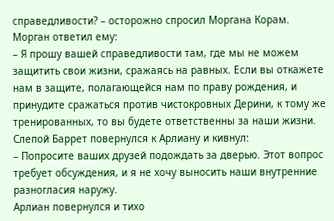справедливости? – осторожно спросил Моргана Корам.
Морган ответил ему:
– Я прошу вашей справедливости там, где мы не можем защитить свои жизни, сражаясь на равных. Если вы откажете нам в защите, полагающейся нам по праву рождения, и принудите сражаться против чистокровных Дерини, к тому же тренированных, то вы будете ответственны за наши жизни.
Слепой Баррет повернулся к Арлиану и кивнул:
– Попросите ваших друзей подождать за дверью. Этот вопрос требует обсуждения, и я не хочу выносить наши внутренние разногласия наружу.
Арлиан повернулся и тихо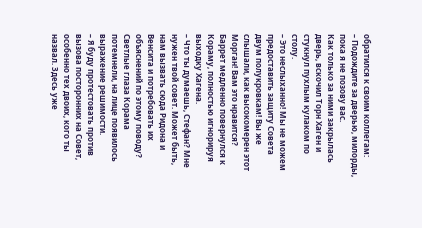обратился к своим коллегам:
– Подождите за дверью, милорды, пока я не позову вас.
Как только за ними закрылась дверь, вскочил Торн Хаген и стукнул пухлым кулаком по столу.
– Это неслыханно! Мы не можем предоставить защиту Совета двум полукровкам! Вы же слышали, как высокомерен этот Морган! Вам это нравится?
Баррет медленно повернулся к Кораму, полностью игнорируя выходку Хагена.
– Что ты думаешь, Стефан? Мне нужен твой совет. Может быть, нам вызвать сюда Ридона и Венсита и потребовать их объяснений по этому поводу?
Светлые глаза Корама потемнели, на лице появилось выражение решимости.
– Я буду протестовать против вызова посторонних на Совет, особенно тех двоих, кого ты назвал. Здесь уже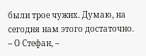были трое чужих. Думаю, на сегодня нам этого достаточно.
– О Стефан, –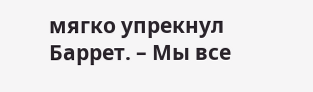мягко упрекнул Баррет. – Мы все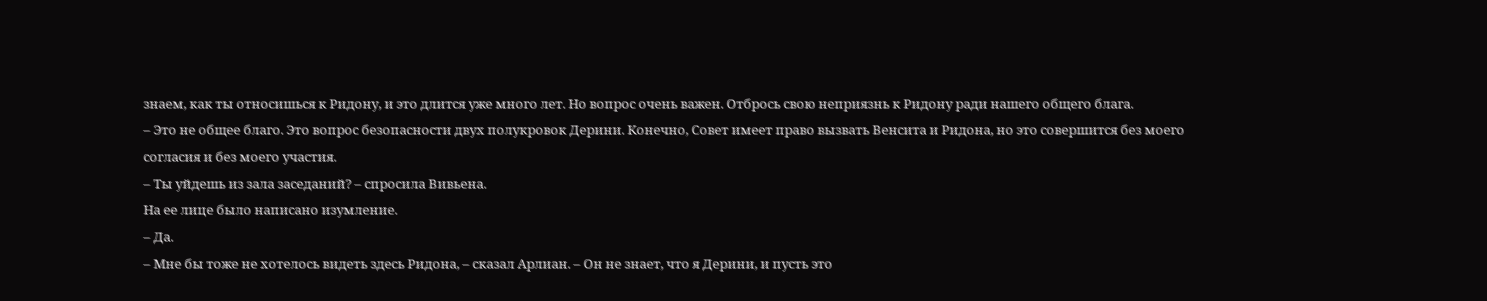знаем, как ты относишься к Ридону, и это длится уже много лет. Но вопрос очень важен. Отбрось свою неприязнь к Ридону ради нашего общего блага.
– Это не общее благо. Это вопрос безопасности двух полукровок Дерини. Конечно, Совет имеет право вызвать Венсита и Ридона, но это совершится без моего согласия и без моего участия.
– Ты уйдешь из зала заседаний? – спросила Вивьена.
На ее лице было написано изумление.
– Да.
– Мне бы тоже не хотелось видеть здесь Ридона, – сказал Арлиан. – Он не знает, что я Дерини, и пусть это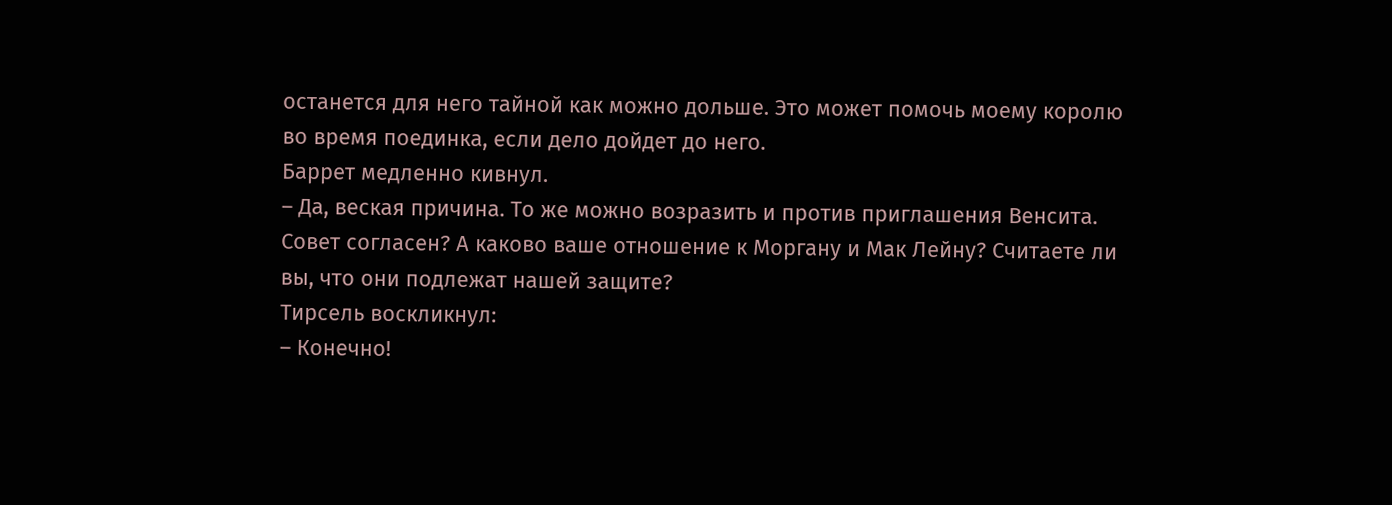останется для него тайной как можно дольше. Это может помочь моему королю во время поединка, если дело дойдет до него.
Баррет медленно кивнул.
– Да, веская причина. То же можно возразить и против приглашения Венсита. Совет согласен? А каково ваше отношение к Моргану и Мак Лейну? Считаете ли вы, что они подлежат нашей защите?
Тирсель воскликнул:
– Конечно!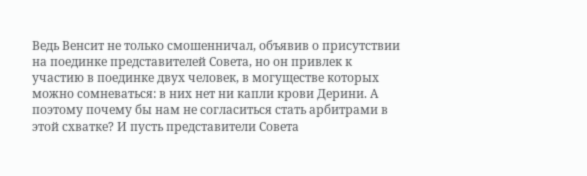Ведь Венсит не только смошенничал, объявив о присутствии на поединке представителей Совета, но он привлек к участию в поединке двух человек, в могуществе которых можно сомневаться: в них нет ни капли крови Дерини. А поэтому почему бы нам не согласиться стать арбитрами в этой схватке? И пусть представители Совета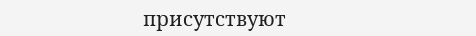присутствуют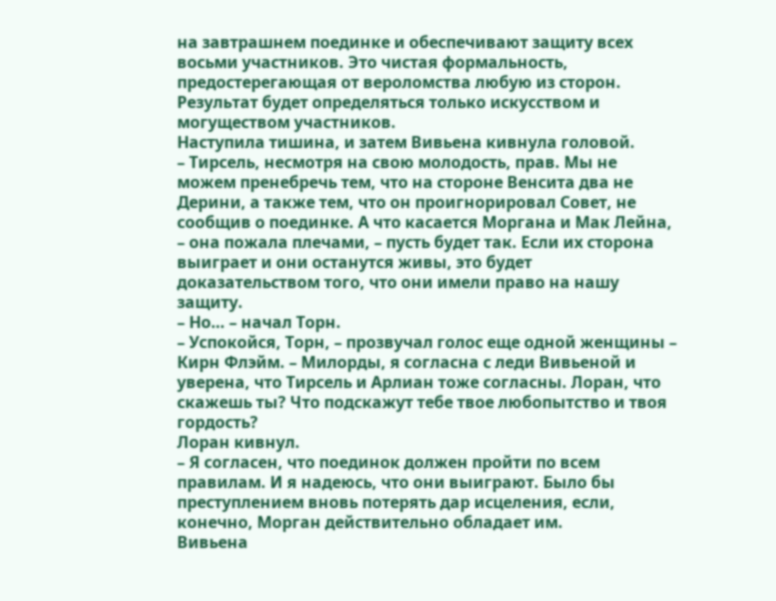на завтрашнем поединке и обеспечивают защиту всех восьми участников. Это чистая формальность, предостерегающая от вероломства любую из сторон. Результат будет определяться только искусством и могуществом участников.
Наступила тишина, и затем Вивьена кивнула головой.
– Тирсель, несмотря на свою молодость, прав. Мы не можем пренебречь тем, что на стороне Венсита два не Дерини, а также тем, что он проигнорировал Совет, не сообщив о поединке. А что касается Моргана и Мак Лейна, – она пожала плечами, – пусть будет так. Если их сторона выиграет и они останутся живы, это будет доказательством того, что они имели право на нашу защиту.
– Но… – начал Торн.
– Успокойся, Торн, – прозвучал голос еще одной женщины – Кирн Флэйм. – Милорды, я согласна с леди Вивьеной и уверена, что Тирсель и Арлиан тоже согласны. Лоран, что скажешь ты? Что подскажут тебе твое любопытство и твоя гордость?
Лоран кивнул.
– Я согласен, что поединок должен пройти по всем правилам. И я надеюсь, что они выиграют. Было бы преступлением вновь потерять дар исцеления, если, конечно, Морган действительно обладает им.
Вивьена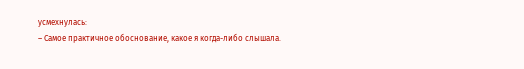усмехнулась:
– Самое практичное обоснование, какое я когда-либо слышала.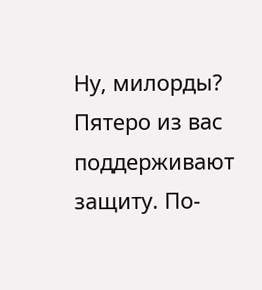Ну, милорды? Пятеро из вас поддерживают защиту. По-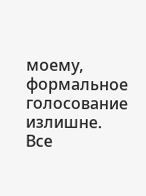моему, формальное голосование излишне.
Все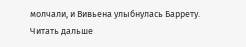молчали, и Вивьена улыбнулась Баррету.
Читать дальше